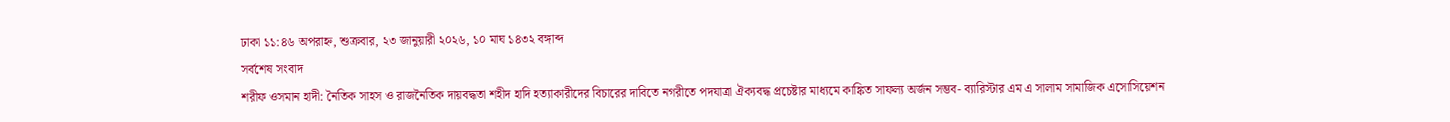ঢাকা ১১:৪৬ অপরাহ্ন, শুক্রবার, ২৩ জানুয়ারী ২০২৬, ১০ মাঘ ১৪৩২ বঙ্গাব্দ
সর্বশেষ সংবাদ
শরীফ ওসমান হাদী: নৈতিক সাহস ও রাজনৈতিক দায়বদ্ধতা শহীদ হাদি হত্যাকারীদের বিচারের দাবিতে নগরীতে পদযাত্রা ঐক্যবদ্ধ প্রচেষ্টার মাধ্যমে কাঙ্কিত সাফল্য অর্জন সম্ভব- ব্যারিস্টার এম এ সালাম সামাজিক এসোসিয়েশন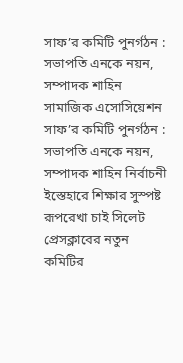সাফ’র কমিটি পুনর্গঠন : সভাপতি এনকে নয়ন, সম্পাদক শাহিন সামাজিক এসোসিয়েশন সাফ’র কমিটি পুনর্গঠন :  সভাপতি এনকে নয়ন, সম্পাদক শাহিন নির্বাচনী ইস্তেহারে শিক্ষার সুস্পষ্ট রূপরেখা চাই সিলেট প্রেসক্লাবের নতুন কমিটির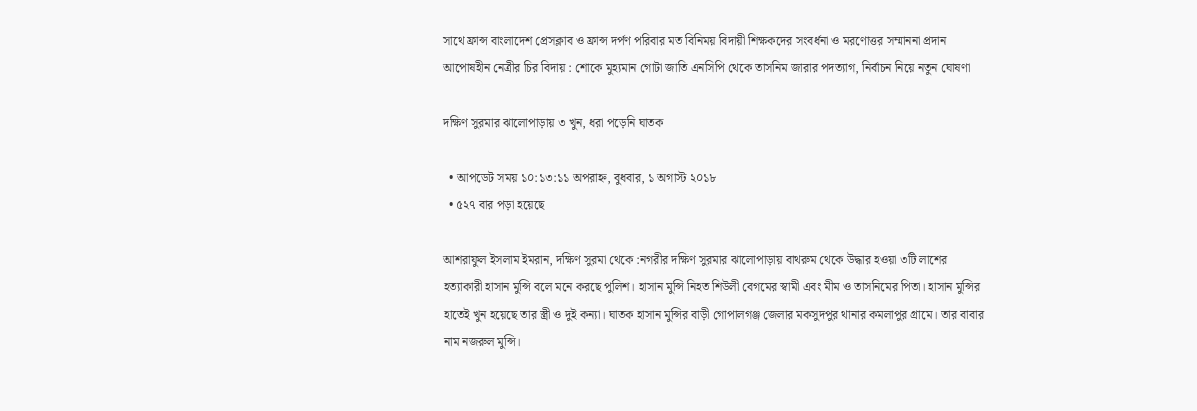সাথে ফ্রান্স বাংলাদেশ প্রেসক্লাব ও ফ্রান্স দর্পণ পরিবার মত বিনিময় বিদায়ী শিক্ষকদের সংবর্ধনা ও মরণোত্তর সম্মাননা প্রদান আপোষহীন নেত্রীর চির বিদায় : শোকে মুহ্যমান গোটা জাতি এনসিপি থেকে তাসনিম জারার পদত্যাগ, নির্বাচন নিয়ে নতুন ঘোষণা

দক্ষিণ সুরমার ঝালোপাড়ায় ৩ খুন, ধরা পড়েনি ঘাতক

  • আপডেট সময় ১০:১৩:১১ অপরাহ্ন, বুধবার, ১ অগাস্ট ২০১৮
  • ৫২৭ বার পড়া হয়েছে

আশরাফুল ইসলাম ইমরান, দক্ষিণ সুরমা থেকে :নগরীর দক্ষিণ সুরমার ঝালোপাড়ায় বাথরুম থেকে উদ্ধার হওয়া ৩টি লাশের হত্যাকারী হাসান মুন্সি বলে মনে করছে পুলিশ। হাসান মুন্সি নিহত শিউলী বেগমের স্বামী এবং মীম ও তাসনিমের পিতা। হাসান মুন্সির হাতেই খুন হয়েছে তার স্ত্রী ও দুই কন্যা। ঘাতক হাসান মুন্সির বাড়ী গোপালগঞ্জ জেলার মকসুদপুর থানার কমলাপুর গ্রামে। তার বাবার নাম নজরুল মুন্সি।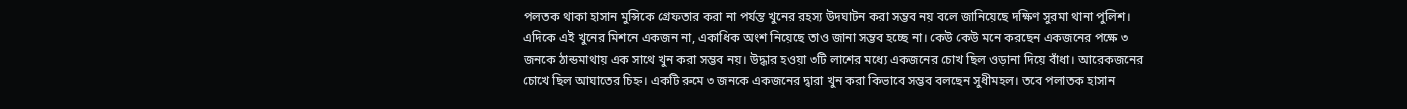পলতক থাকা হাসান মুন্সিকে গ্রেফতার করা না পর্যন্ত খুনের রহস্য উদঘাটন করা সম্ভব নয় বলে জানিয়েছে দক্ষিণ সুরমা থানা পুলিশ।
এদিকে এই খুনের মিশনে একজন না, একাধিক অংশ নিয়েছে তাও জানা সম্ভব হচ্ছে না। কেউ কেউ মনে করছেন একজনের পক্ষে ৩ জনকে ঠান্ডমাথায় এক সাথে খুন করা সম্ভব নয়। উদ্ধার হওয়া ৩টি লাশের মধ্যে একজনের চোখ ছিল ওড়ানা দিয়ে বাঁধা। আরেকজনের চোখে ছিল আঘাতের চিহ্ন। একটি রুমে ৩ জনকে একজনের দ্বারা খুন করা কিভাবে সম্ভব বলছেন সুধীমহল। তবে পলাতক হাসান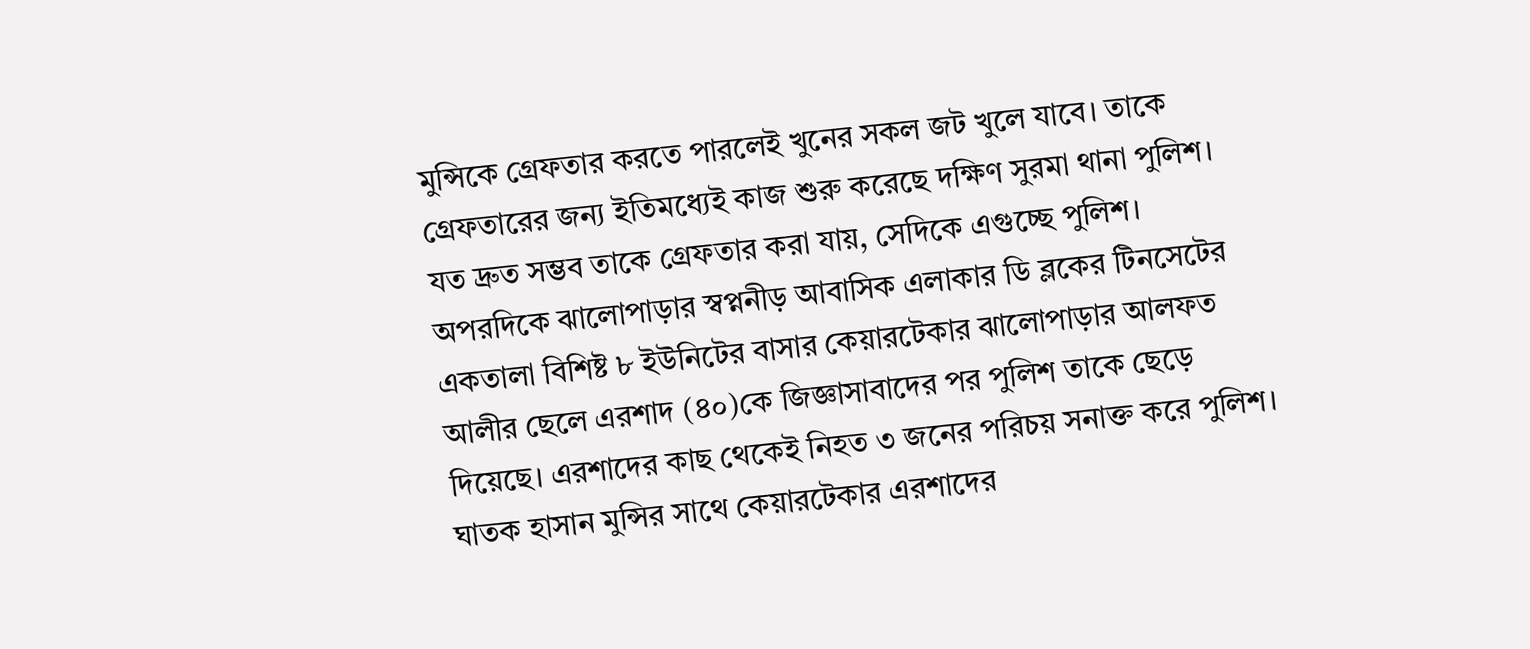মুন্সিকে গ্রেফতার করতে পারলেই খুনের সকল জট খুলে যাবে। তাকে গ্রেফতারের জন্য ইতিমধ্যেই কাজ শুরু করেছে দক্ষিণ সুরমা থানা পুলিশ। যত দ্রুত সম্ভব তাকে গ্রেফতার করা যায়, সেদিকে এগুচ্ছে পুলিশ।
অপরদিকে ঝালোপাড়ার স্বপ্ননীড় আবাসিক এলাকার ডি ব্লকের টিনসেটের একতালা বিশিষ্ট ৮ ইউনিটের বাসার কেয়ারটেকার ঝালোপাড়ার আলফত আলীর ছেলে এরশাদ (৪০)কে জিজ্ঞাসাবাদের পর পুলিশ তাকে ছেড়ে দিয়েছে। এরশাদের কাছ থেকেই নিহত ৩ জনের পরিচয় সনাক্ত করে পুলিশ। ঘাতক হাসান মুন্সির সাথে কেয়ারটেকার এরশাদের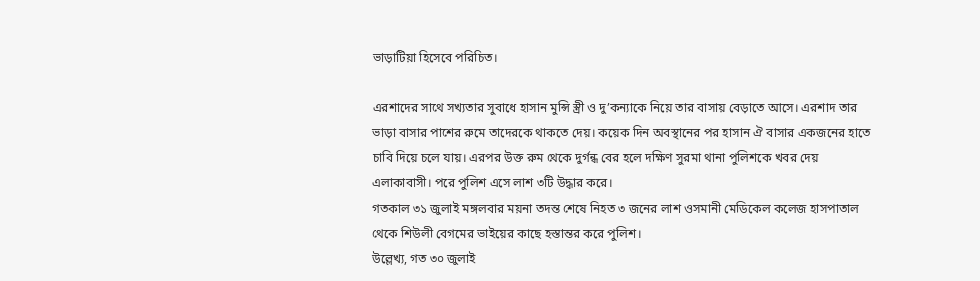ভাড়াটিয়া হিসেবে পরিচিত।

এরশাদের সাথে সখ্যতার সুবাধে হাসান মুন্সি স্ত্রী ও দু’কন্যাকে নিয়ে তার বাসায় বেড়াতে আসে। এরশাদ তার ভাড়া বাসার পাশের রুমে তাদেরকে থাকতে দেয়। কয়েক দিন অবস্থানের পর হাসান ঐ বাসার একজনের হাতে চাবি দিয়ে চলে যায়। এরপর উক্ত রুম থেকে দুর্গন্ধ বের হলে দক্ষিণ সুরমা থানা পুলিশকে খবর দেয় এলাকাবাসী। পরে পুলিশ এসে লাশ ৩টি উদ্ধার করে।
গতকাল ৩১ জুলাই মঙ্গলবার ময়না তদন্ত শেষে নিহত ৩ জনের লাশ ওসমানী মেডিকেল কলেজ হাসপাতাল থেকে শিউলী বেগমের ভাইয়ের কাছে হস্তান্তর করে পুলিশ।
উল্লেখ্য, গত ৩০ জুলাই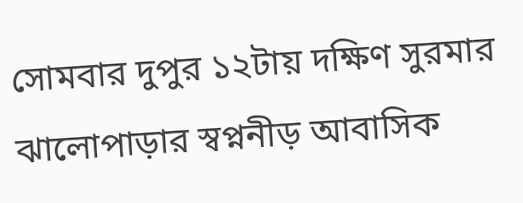সোমবার দুপুর ১২টায় দক্ষিণ সুরমার ঝালোপাড়ার স্বপ্ননীড় আবাসিক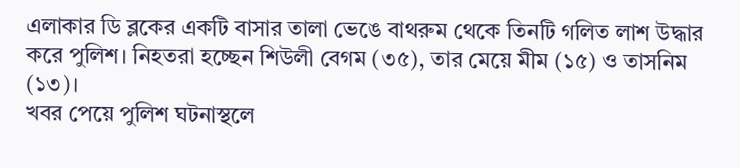এলাকার ডি ব্লকের একটি বাসার তালা ভেঙে বাথরুম থেকে তিনটি গলিত লাশ উদ্ধার করে পুলিশ। নিহতরা হচ্ছেন শিউলী বেগম (৩৫), তার মেয়ে মীম (১৫) ও তাসনিম (১৩)।
খবর পেয়ে পুলিশ ঘটনাস্থলে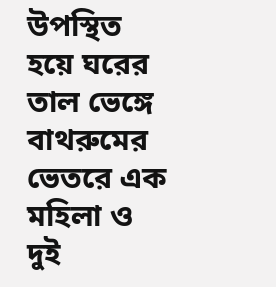উপস্থিত হয়ে ঘরের তাল ভেঙ্গে বাথরুমের ভেতরে এক মহিলা ও দুই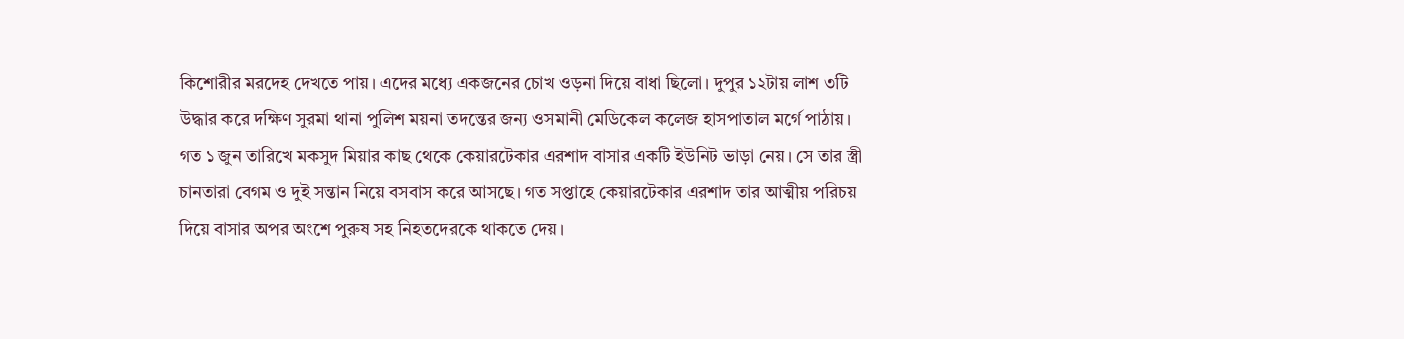কিশোরীর মরদেহ দেখতে পায়। এদের মধ্যে একজনের চোখ ওড়না দিয়ে বাধা ছিলো। দুপুর ১২টায় লাশ ৩টি উদ্ধার করে দক্ষিণ সুরমা থানা পুলিশ ময়না তদন্তের জন্য ওসমানী মেডিকেল কলেজ হাসপাতাল মর্গে পাঠায়।
গত ১ জুন তারিখে মকসুদ মিয়ার কাছ থেকে কেয়ারটেকার এরশাদ বাসার একটি ইউনিট ভাড়া নেয়। সে তার স্ত্রী চানতারা বেগম ও দুই সন্তান নিয়ে বসবাস করে আসছে। গত সপ্তাহে কেয়ারটেকার এরশাদ তার আত্মীয় পরিচয় দিয়ে বাসার অপর অংশে পুরুষ সহ নিহতদেরকে থাকতে দেয়।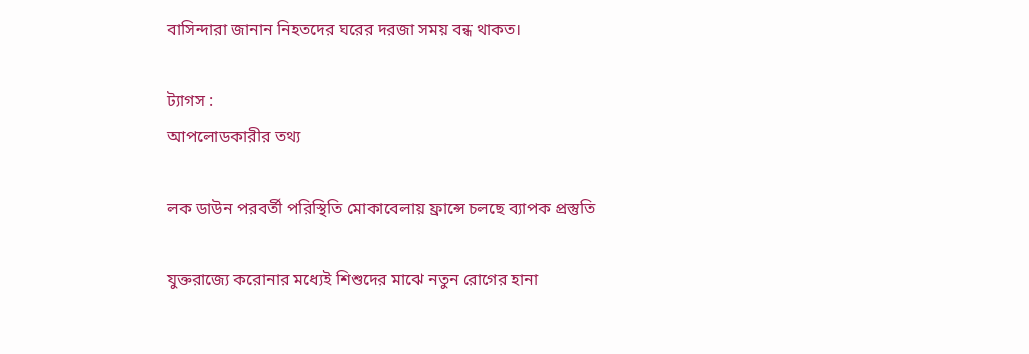বাসিন্দারা জানান নিহতদের ঘরের দরজা সময় বন্ধ থাকত।

ট্যাগস :
আপলোডকারীর তথ্য

লক ডাউন পরবর্তী পরিস্থিতি মোকাবেলায় ফ্রান্সে চলছে ব্যাপক প্রস্তুতি

যুক্তরাজ্যে করোনার মধ্যেই শিশুদের মাঝে নতুন রোগের হানা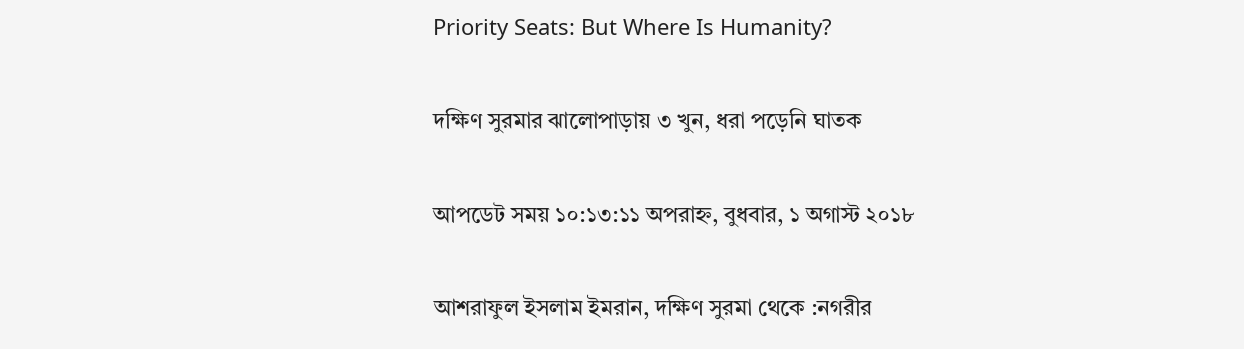Priority Seats: But Where Is Humanity?

দক্ষিণ সুরমার ঝালোপাড়ায় ৩ খুন, ধরা পড়েনি ঘাতক

আপডেট সময় ১০:১৩:১১ অপরাহ্ন, বুধবার, ১ অগাস্ট ২০১৮

আশরাফুল ইসলাম ইমরান, দক্ষিণ সুরমা থেকে :নগরীর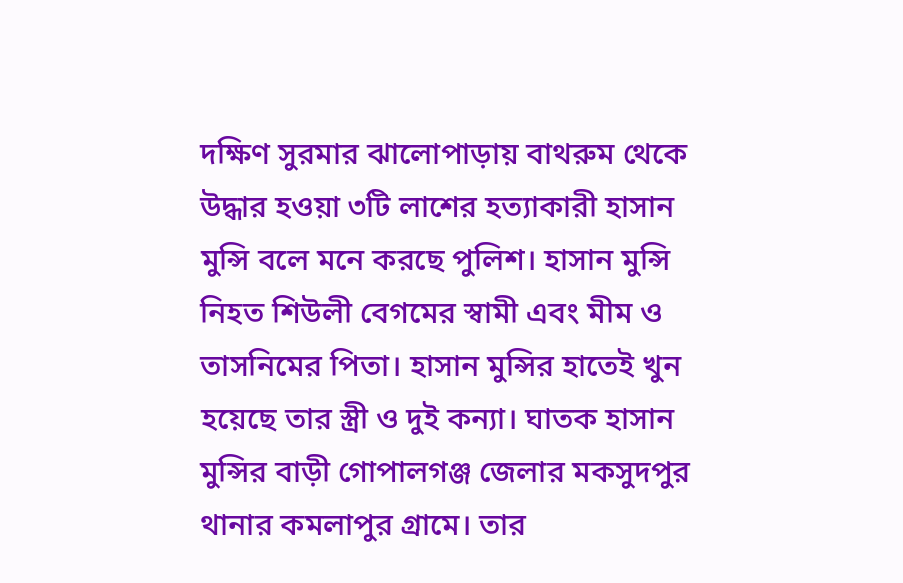দক্ষিণ সুরমার ঝালোপাড়ায় বাথরুম থেকে উদ্ধার হওয়া ৩টি লাশের হত্যাকারী হাসান মুন্সি বলে মনে করছে পুলিশ। হাসান মুন্সি নিহত শিউলী বেগমের স্বামী এবং মীম ও তাসনিমের পিতা। হাসান মুন্সির হাতেই খুন হয়েছে তার স্ত্রী ও দুই কন্যা। ঘাতক হাসান মুন্সির বাড়ী গোপালগঞ্জ জেলার মকসুদপুর থানার কমলাপুর গ্রামে। তার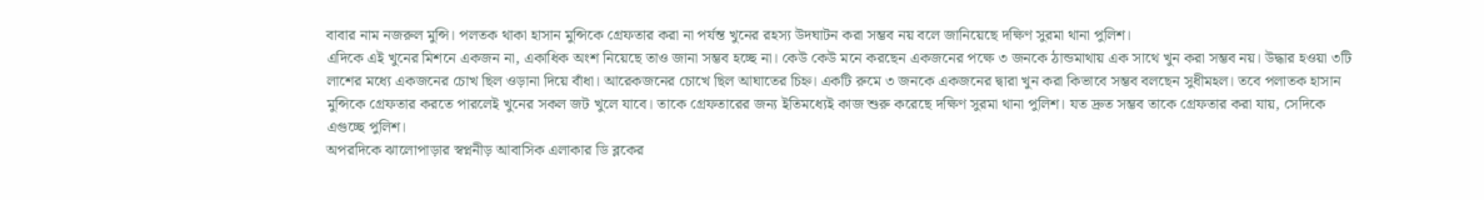বাবার নাম নজরুল মুন্সি। পলতক থাকা হাসান মুন্সিকে গ্রেফতার করা না পর্যন্ত খুনের রহস্য উদঘাটন করা সম্ভব নয় বলে জানিয়েছে দক্ষিণ সুরমা থানা পুলিশ।
এদিকে এই খুনের মিশনে একজন না, একাধিক অংশ নিয়েছে তাও জানা সম্ভব হচ্ছে না। কেউ কেউ মনে করছেন একজনের পক্ষে ৩ জনকে ঠান্ডমাথায় এক সাথে খুন করা সম্ভব নয়। উদ্ধার হওয়া ৩টি লাশের মধ্যে একজনের চোখ ছিল ওড়ানা দিয়ে বাঁধা। আরেকজনের চোখে ছিল আঘাতের চিহ্ন। একটি রুমে ৩ জনকে একজনের দ্বারা খুন করা কিভাবে সম্ভব বলছেন সুধীমহল। তবে পলাতক হাসান মুন্সিকে গ্রেফতার করতে পারলেই খুনের সকল জট খুলে যাবে। তাকে গ্রেফতারের জন্য ইতিমধ্যেই কাজ শুরু করেছে দক্ষিণ সুরমা থানা পুলিশ। যত দ্রুত সম্ভব তাকে গ্রেফতার করা যায়, সেদিকে এগুচ্ছে পুলিশ।
অপরদিকে ঝালোপাড়ার স্বপ্ননীড় আবাসিক এলাকার ডি ব্লকের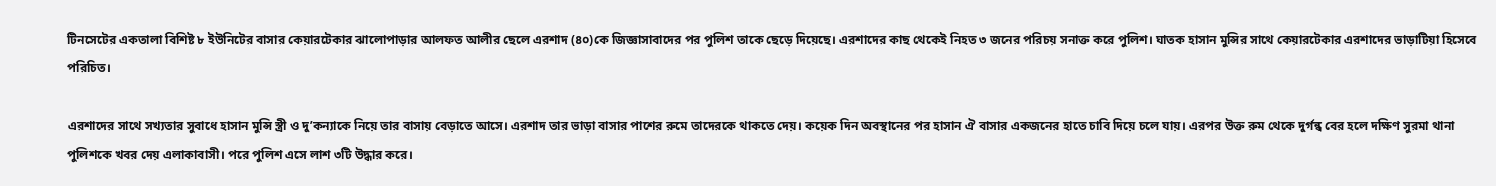টিনসেটের একতালা বিশিষ্ট ৮ ইউনিটের বাসার কেয়ারটেকার ঝালোপাড়ার আলফত আলীর ছেলে এরশাদ (৪০)কে জিজ্ঞাসাবাদের পর পুলিশ তাকে ছেড়ে দিয়েছে। এরশাদের কাছ থেকেই নিহত ৩ জনের পরিচয় সনাক্ত করে পুলিশ। ঘাতক হাসান মুন্সির সাথে কেয়ারটেকার এরশাদের ভাড়াটিয়া হিসেবে পরিচিত।

এরশাদের সাথে সখ্যতার সুবাধে হাসান মুন্সি স্ত্রী ও দু’কন্যাকে নিয়ে তার বাসায় বেড়াতে আসে। এরশাদ তার ভাড়া বাসার পাশের রুমে তাদেরকে থাকতে দেয়। কয়েক দিন অবস্থানের পর হাসান ঐ বাসার একজনের হাতে চাবি দিয়ে চলে যায়। এরপর উক্ত রুম থেকে দুর্গন্ধ বের হলে দক্ষিণ সুরমা থানা পুলিশকে খবর দেয় এলাকাবাসী। পরে পুলিশ এসে লাশ ৩টি উদ্ধার করে।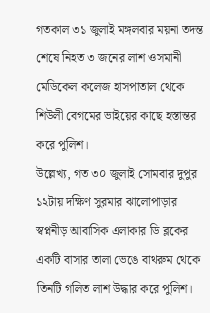গতকাল ৩১ জুলাই মঙ্গলবার ময়না তদন্ত শেষে নিহত ৩ জনের লাশ ওসমানী মেডিকেল কলেজ হাসপাতাল থেকে শিউলী বেগমের ভাইয়ের কাছে হস্তান্তর করে পুলিশ।
উল্লেখ্য, গত ৩০ জুলাই সোমবার দুপুর ১২টায় দক্ষিণ সুরমার ঝালোপাড়ার স্বপ্ননীড় আবাসিক এলাকার ডি ব্লকের একটি বাসার তালা ভেঙে বাথরুম থেকে তিনটি গলিত লাশ উদ্ধার করে পুলিশ।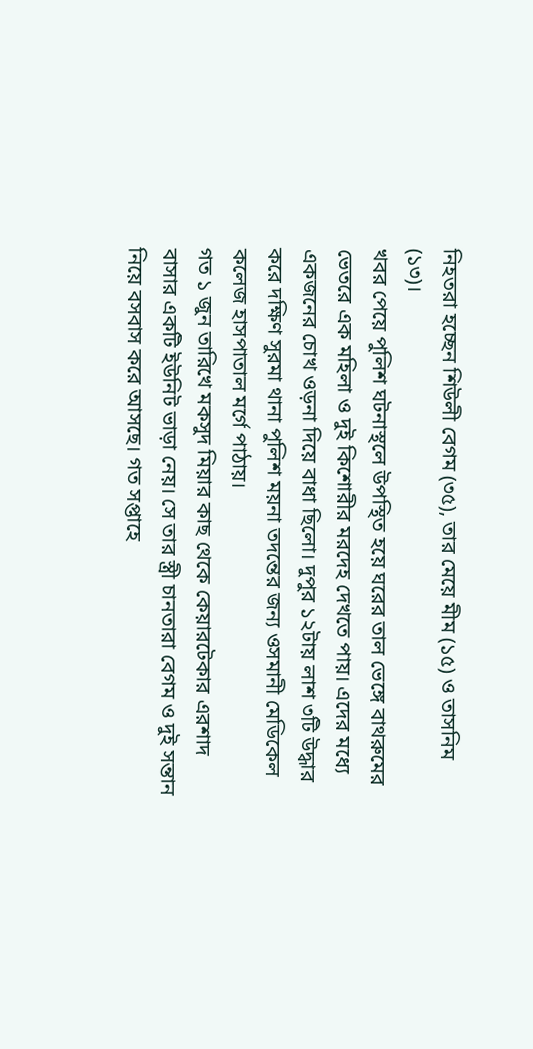নিহতরা হচ্ছেন শিউলী বেগম (৩৫), তার মেয়ে মীম (১৫) ও তাসনিম (১৩)।
খবর পেয়ে পুলিশ ঘটনাস্থলে উপস্থিত হয়ে ঘরের তাল ভেঙ্গে বাথরুমের ভেতরে এক মহিলা ও দুই কিশোরীর মরদেহ দেখতে পায়। এদের মধ্যে একজনের চোখ ওড়না দিয়ে বাধা ছিলো। দুপুর ১২টায় লাশ ৩টি উদ্ধার করে দক্ষিণ সুরমা থানা পুলিশ ময়না তদন্তের জন্য ওসমানী মেডিকেল কলেজ হাসপাতাল মর্গে পাঠায়।
গত ১ জুন তারিখে মকসুদ মিয়ার কাছ থেকে কেয়ারটেকার এরশাদ বাসার একটি ইউনিট ভাড়া নেয়। সে তার স্ত্রী চানতারা বেগম ও দুই সন্তান নিয়ে বসবাস করে আসছে। গত সপ্তাহে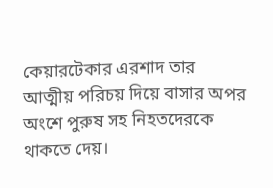কেয়ারটেকার এরশাদ তার আত্মীয় পরিচয় দিয়ে বাসার অপর অংশে পুরুষ সহ নিহতদেরকে থাকতে দেয়।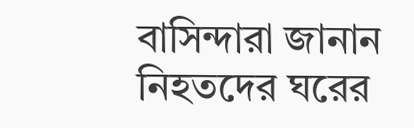বাসিন্দারা জানান নিহতদের ঘরের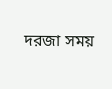দরজা সময়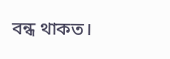বন্ধ থাকত।